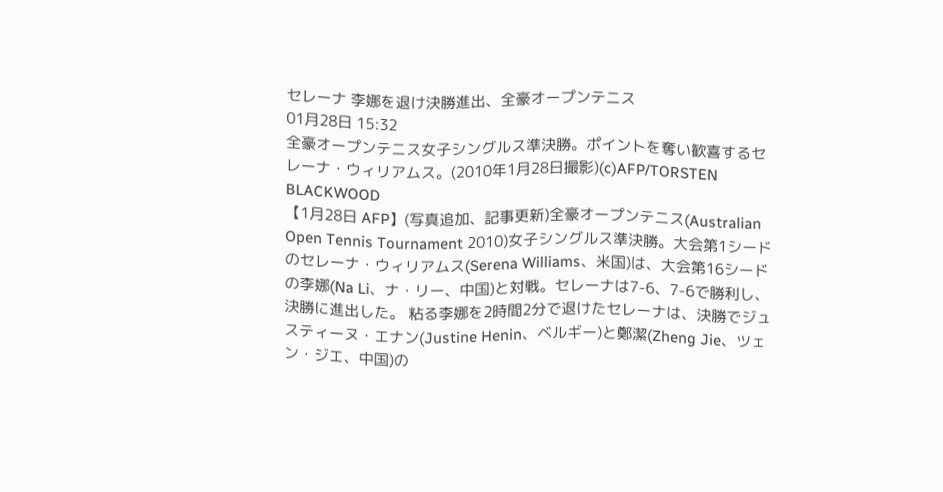セレーナ 李娜を退け決勝進出、全豪オープンテニス
01月28日 15:32
全豪オープンテニス女子シングルス準決勝。ポイントを奪い歓喜するセレーナ・ウィリアムス。(2010年1月28日撮影)(c)AFP/TORSTEN BLACKWOOD
【1月28日 AFP】(写真追加、記事更新)全豪オープンテニス(Australian Open Tennis Tournament 2010)女子シングルス準決勝。大会第1シードのセレーナ・ウィリアムス(Serena Williams、米国)は、大会第16シードの李娜(Na Li、ナ・リー、中国)と対戦。セレーナは7-6、7-6で勝利し、決勝に進出した。 粘る李娜を2時間2分で退けたセレーナは、決勝でジュスティーヌ・エナン(Justine Henin、ベルギー)と鄭潔(Zheng Jie、ツェン・ジエ、中国)の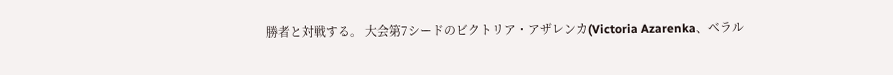勝者と対戦する。 大会第7シードのビクトリア・アザレンカ(Victoria Azarenka、ベラル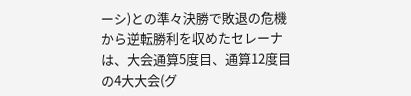ーシ)との準々決勝で敗退の危機から逆転勝利を収めたセレーナは、大会通算5度目、通算12度目の4大大会(グ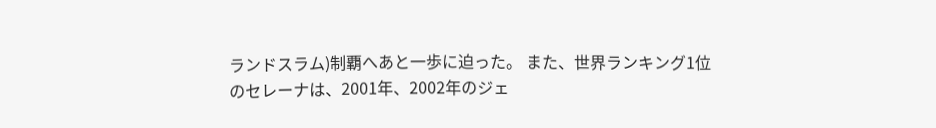ランドスラム)制覇へあと一歩に迫った。 また、世界ランキング1位のセレーナは、2001年、2002年のジェ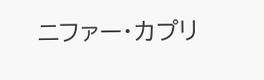ニファー・カプリ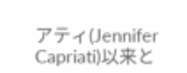アティ(Jennifer Capriati)以来と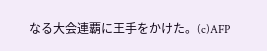なる大会連覇に王手をかけた。(c)AFP